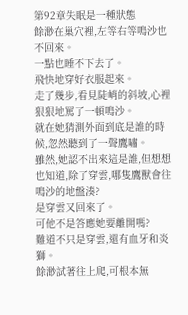第92章失眠是一種狀態
餘渺在巢穴裡,左等右等鳴沙也不回來。
一點也睡不下去了。
飛快地穿好衣服起來。
走了幾步,看見陡峭的斜坡,心裡狠狠地罵了一頓鳴沙。
就在她猜測外面到底是誰的時候,忽然聽到了一聲鷹嘯。
雖然,她認不出來這是誰,但想想也知道,除了穿雲,哪隻鷹獸會往鳴沙的地盤湊?
是穿雲又回來了。
可他不是答應她要離開嗎?
難道不只是穿雲,還有血牙和炎獅。
餘渺試著往上爬,可根本無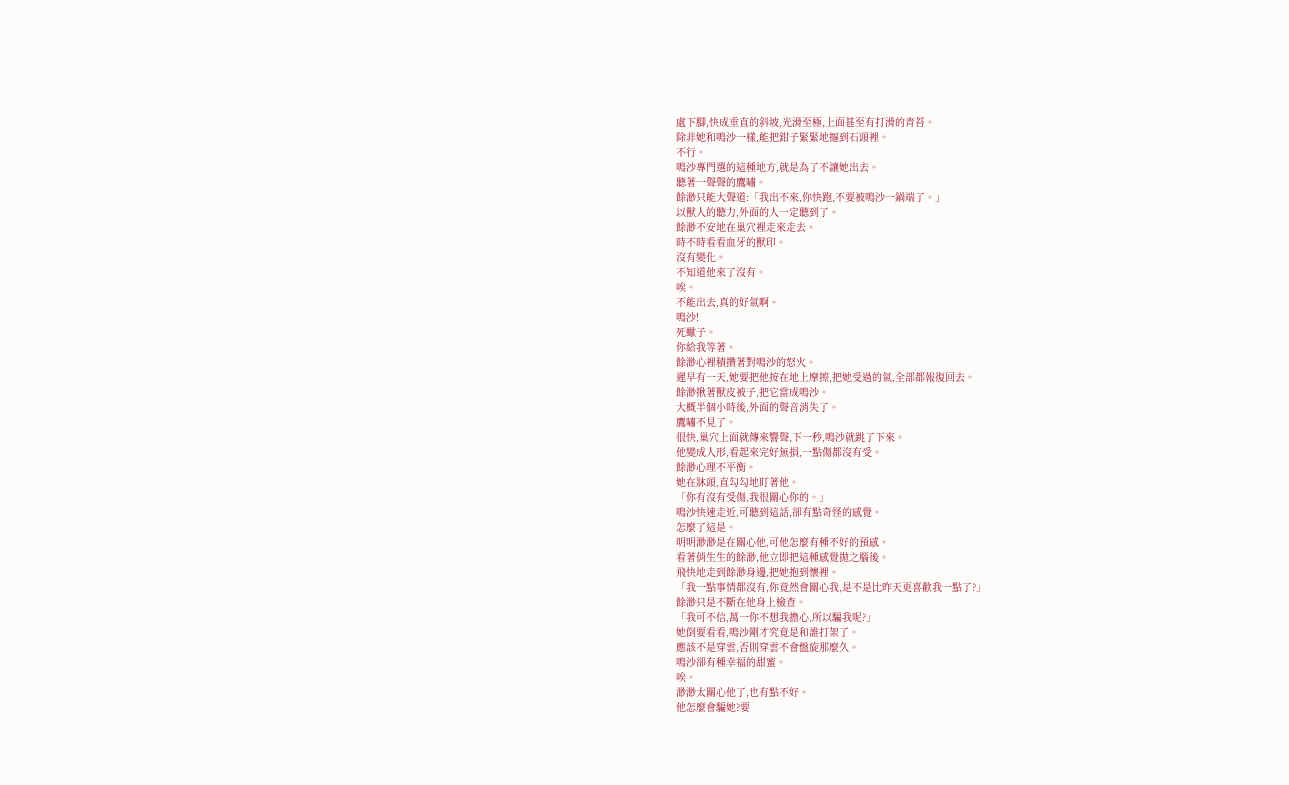處下腳,快成垂直的斜坡,光滑至極,上面甚至有打滑的青苔。
除非她和鳴沙一樣,能把鉗子緊緊地摳到石頭裡。
不行。
鳴沙專門選的這種地方,就是為了不讓她出去。
聽著一聲聲的鷹嘯。
餘渺只能大聲道:「我出不來,你快跑,不要被鳴沙一鍋端了。」
以獸人的聽力,外面的人一定聽到了。
餘渺不安地在巢穴裡走來走去。
時不時看看血牙的獸印。
沒有變化。
不知道他來了沒有。
唉。
不能出去,真的好氣啊。
鳴沙!
死蠍子。
你給我等著。
餘渺心裡積攢著對鳴沙的怒火。
遲早有一天,她要把他按在地上摩擦,把她受過的氣,全部都報復回去。
餘渺揪著獸皮被子,把它當成鳴沙。
大概半個小時後,外面的聲音消失了。
鷹嘯不見了。
很快,巢穴上面就傳來響聲,下一秒,鳴沙就跳了下來。
他變成人形,看起來完好無損,一點傷都沒有受。
餘渺心理不平衡。
她在牀頭,直勾勾地盯著他。
「你有沒有受傷,我很關心你的。」
鳴沙快速走近,可聽到這話,卻有點奇怪的感覺。
怎麼了這是。
明明渺渺是在關心他,可他怎麼有種不好的預感。
看著俏生生的餘渺,他立即把這種感覺拋之腦後。
飛快地走到餘渺身邊,把她抱到懷裡。
「我一點事情都沒有,你竟然會關心我,是不是比昨天更喜歡我一點了?」
餘渺只是不斷在他身上檢查。
「我可不信,萬一你不想我擔心,所以騙我呢?」
她倒要看看,鳴沙剛才究竟是和誰打架了。
應該不是穿雲,否則穿雲不會盤旋那麼久。
鳴沙卻有種幸福的甜蜜。
唉。
渺渺太關心他了,也有點不好。
他怎麼會騙她?要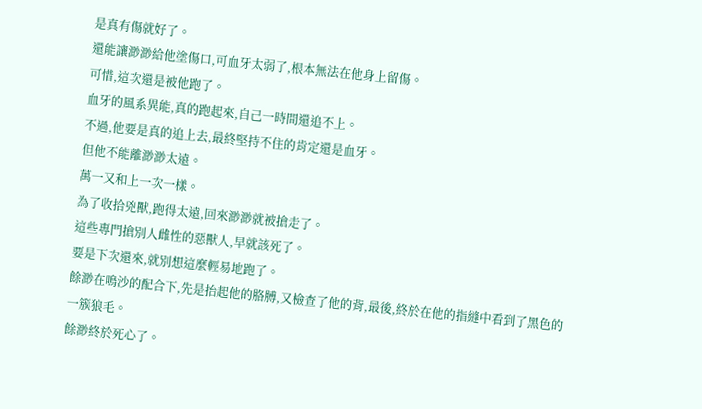是真有傷就好了。
還能讓渺渺給他塗傷口,可血牙太弱了,根本無法在他身上留傷。
可惜,這次還是被他跑了。
血牙的風系異能,真的跑起來,自己一時間還追不上。
不過,他要是真的追上去,最終堅持不住的肯定還是血牙。
但他不能離渺渺太遠。
萬一又和上一次一樣。
為了收拾兇獸,跑得太遠,回來渺渺就被搶走了。
這些專門搶別人雌性的惡獸人,早就該死了。
要是下次還來,就別想這麼輕易地跑了。
餘渺在鳴沙的配合下,先是抬起他的胳膊,又檢查了他的背,最後,終於在他的指縫中看到了黑色的一簇狼毛。
餘渺終於死心了。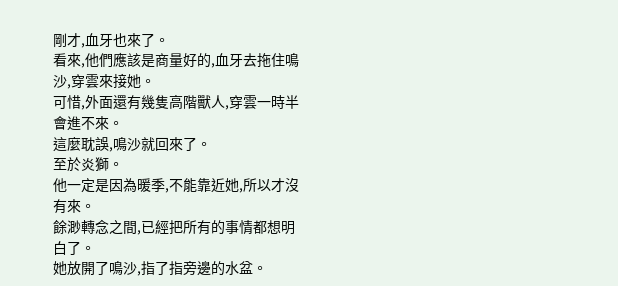剛才,血牙也來了。
看來,他們應該是商量好的,血牙去拖住鳴沙,穿雲來接她。
可惜,外面還有幾隻高階獸人,穿雲一時半會進不來。
這麼耽誤,鳴沙就回來了。
至於炎獅。
他一定是因為暖季,不能靠近她,所以才沒有來。
餘渺轉念之間,已經把所有的事情都想明白了。
她放開了鳴沙,指了指旁邊的水盆。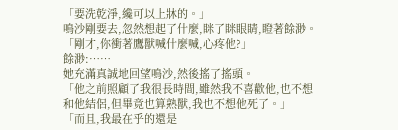「要洗乾淨,纔可以上牀的。」
鳴沙剛要去,忽然想起了什麼,眯了眯眼睛,瞪著餘渺。
「剛才,你衝著鷹獸喊什麼喊,心疼他?」
餘渺:……
她充滿真誠地回望鳴沙,然後搖了搖頭。
「他之前照顧了我很長時間,雖然我不喜歡他,也不想和他結侶,但畢竟也算熟獸,我也不想他死了。」
「而且,我最在乎的還是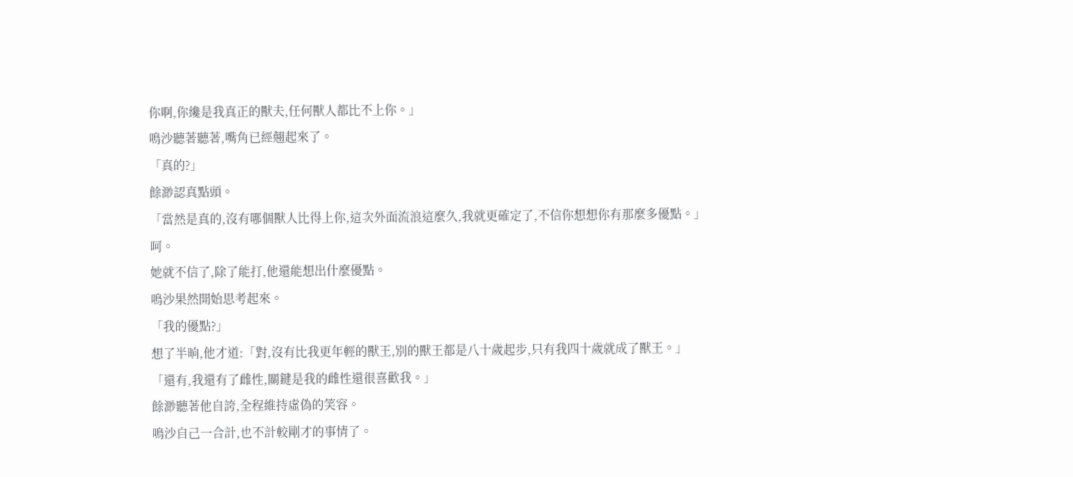你啊,你纔是我真正的獸夫,任何獸人都比不上你。」
鳴沙聽著聽著,嘴角已經翹起來了。
「真的?」
餘渺認真點頭。
「當然是真的,沒有哪個獸人比得上你,這次外面流浪這麼久,我就更確定了,不信你想想你有那麼多優點。」
呵。
她就不信了,除了能打,他還能想出什麼優點。
鳴沙果然開始思考起來。
「我的優點?」
想了半晌,他才道:「對,沒有比我更年輕的獸王,別的獸王都是八十歲起步,只有我四十歲就成了獸王。」
「還有,我還有了雌性,關鍵是我的雌性還很喜歡我。」
餘渺聽著他自誇,全程維持虛偽的笑容。
鳴沙自己一合計,也不計較剛才的事情了。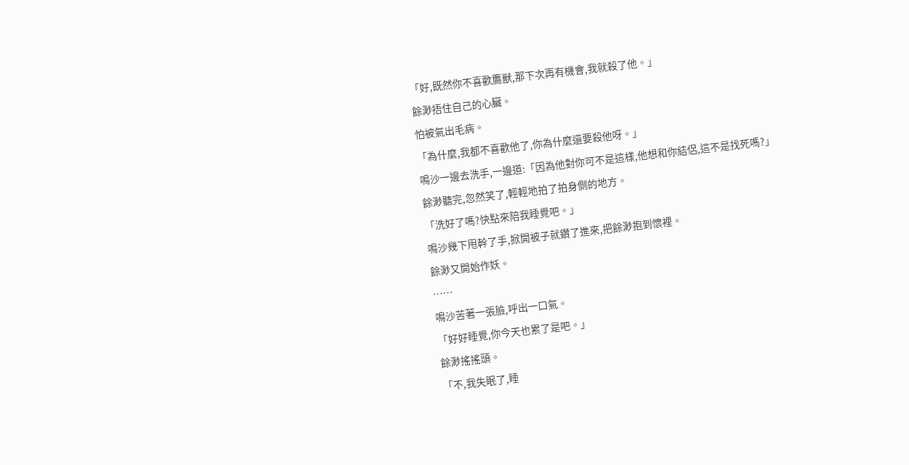「好,既然你不喜歡鷹獸,那下次再有機會,我就殺了他。」
餘渺捂住自己的心臟。
怕被氣出毛病。
「為什麼,我都不喜歡他了,你為什麼還要殺他呀。」
鳴沙一邊去洗手,一邊道:「因為他對你可不是這樣,他想和你結侶,這不是找死嗎?」
餘渺聽完,忽然笑了,輕輕地拍了拍身側的地方。
「洗好了嗎?快點來陪我睡覺吧。」
鳴沙幾下甩幹了手,掀開被子就鑽了進來,把餘渺抱到懷裡。
餘渺又開始作妖。
……
鳴沙苦著一張臉,呼出一口氣。
「好好睡覺,你今天也累了是吧。」
餘渺搖搖頭。
「不,我失眠了,睡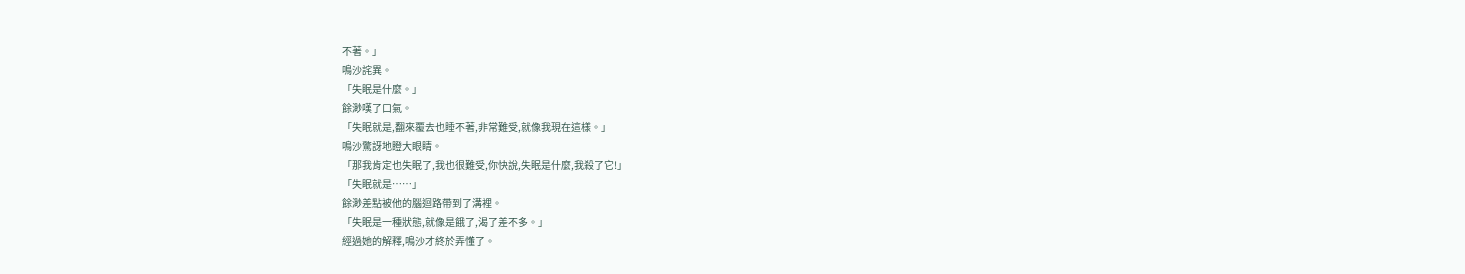不著。」
鳴沙詫異。
「失眠是什麼。」
餘渺嘆了口氣。
「失眠就是,翻來覆去也睡不著,非常難受,就像我現在這樣。」
鳴沙驚訝地瞪大眼睛。
「那我肯定也失眠了,我也很難受,你快說,失眠是什麼,我殺了它!」
「失眠就是……」
餘渺差點被他的腦迴路帶到了溝裡。
「失眠是一種狀態,就像是餓了,渴了差不多。」
經過她的解釋,鳴沙才終於弄懂了。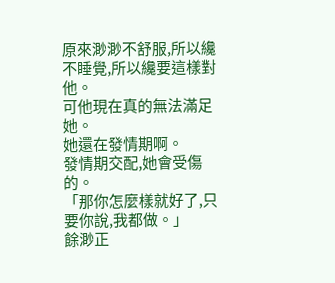原來渺渺不舒服,所以纔不睡覺,所以纔要這樣對他。
可他現在真的無法滿足她。
她還在發情期啊。
發情期交配,她會受傷的。
「那你怎麼樣就好了,只要你說,我都做。」
餘渺正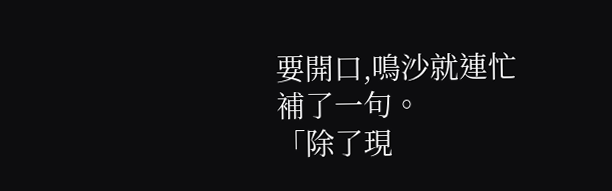要開口,鳴沙就連忙補了一句。
「除了現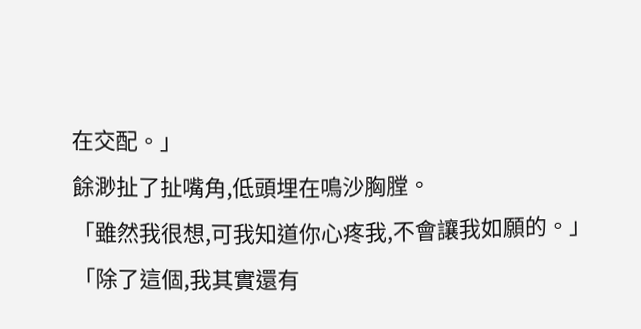在交配。」
餘渺扯了扯嘴角,低頭埋在鳴沙胸膛。
「雖然我很想,可我知道你心疼我,不會讓我如願的。」
「除了這個,我其實還有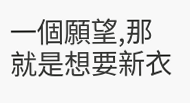一個願望,那就是想要新衣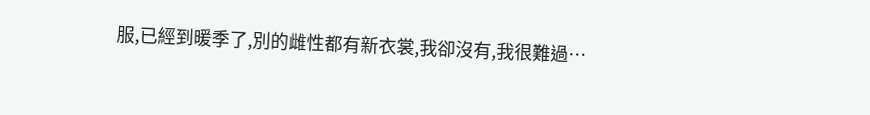服,已經到暖季了,別的雌性都有新衣裳,我卻沒有,我很難過…